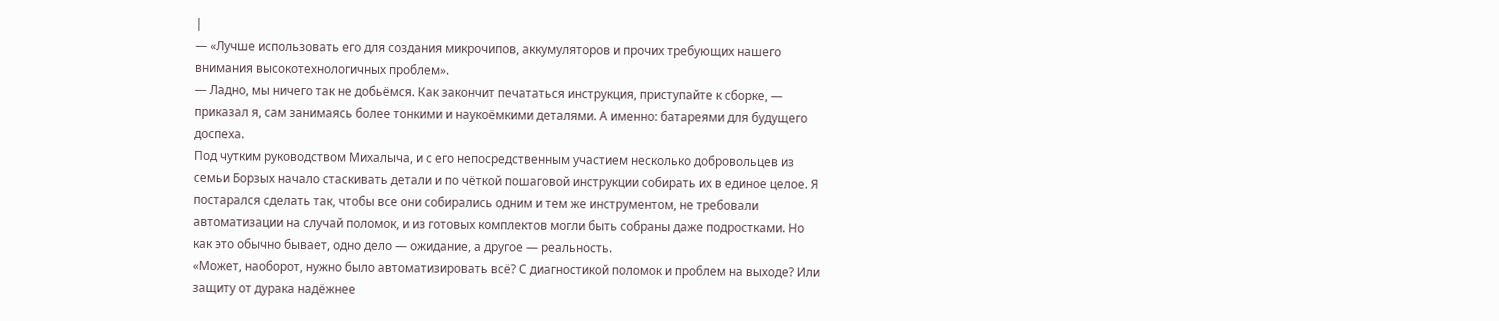|
— «Лучше использовать его для создания микрочипов, аккумуляторов и прочих требующих нашего внимания высокотехнологичных проблем».
— Ладно, мы ничего так не добьёмся. Как закончит печататься инструкция, приступайте к сборке, — приказал я, сам занимаясь более тонкими и наукоёмкими деталями. А именно: батареями для будущего доспеха.
Под чутким руководством Михалыча, и с его непосредственным участием несколько добровольцев из семьи Борзых начало стаскивать детали и по чёткой пошаговой инструкции собирать их в единое целое. Я постарался сделать так, чтобы все они собирались одним и тем же инструментом, не требовали автоматизации на случай поломок, и из готовых комплектов могли быть собраны даже подростками. Но как это обычно бывает, одно дело — ожидание, а другое — реальность.
«Может, наоборот, нужно было автоматизировать всё? С диагностикой поломок и проблем на выходе? Или защиту от дурака надёжнее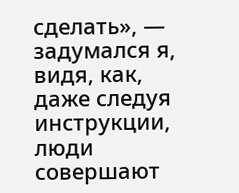сделать», — задумался я, видя, как, даже следуя инструкции, люди совершают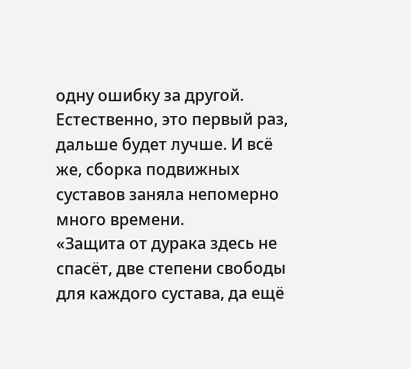одну ошибку за другой. Естественно, это первый раз, дальше будет лучше. И всё же, сборка подвижных суставов заняла непомерно много времени.
«Защита от дурака здесь не спасёт, две степени свободы для каждого сустава, да ещё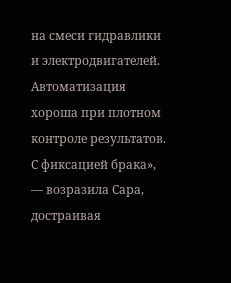на смеси гидравлики и электродвигателей. Автоматизация хороша при плотном контроле результатов. С фиксацией брака», — возразила Сара, достраивая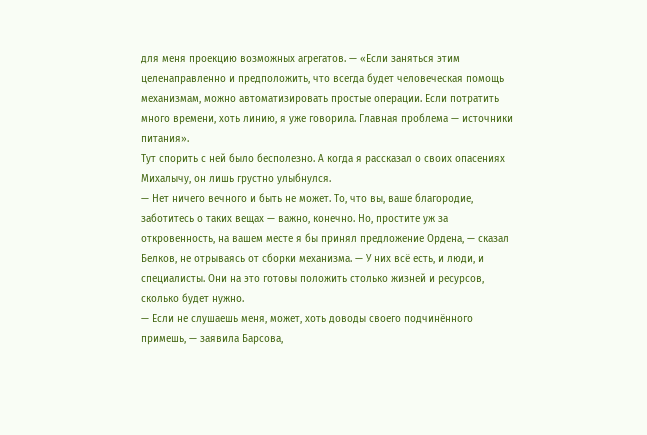для меня проекцию возможных агрегатов. — «Если заняться этим целенаправленно и предположить, что всегда будет человеческая помощь механизмам, можно автоматизировать простые операции. Если потратить много времени, хоть линию, я уже говорила. Главная проблема — источники питания».
Тут спорить с ней было бесполезно. А когда я рассказал о своих опасениях Михалычу, он лишь грустно улыбнулся.
— Нет ничего вечного и быть не может. То, что вы, ваше благородие, заботитесь о таких вещах — важно, конечно. Но, простите уж за откровенность, на вашем месте я бы принял предложение Ордена, — сказал Белков, не отрываясь от сборки механизма. — У них всё есть, и люди, и специалисты. Они на это готовы положить столько жизней и ресурсов, сколько будет нужно.
— Если не слушаешь меня, может, хоть доводы своего подчинённого примешь, — заявила Барсова,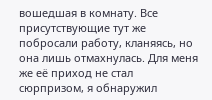вошедшая в комнату. Все присутствующие тут же побросали работу, кланяясь, но она лишь отмахнулась. Для меня же её приход не стал сюрпризом, я обнаружил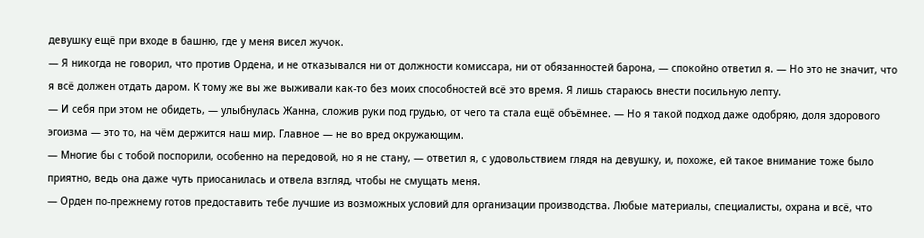девушку ещё при входе в башню, где у меня висел жучок.
— Я никогда не говорил, что против Ордена, и не отказывался ни от должности комиссара, ни от обязанностей барона, — спокойно ответил я. — Но это не значит, что я всё должен отдать даром. К тому же вы же выживали как-то без моих способностей всё это время. Я лишь стараюсь внести посильную лепту.
— И себя при этом не обидеть, — улыбнулась Жанна, сложив руки под грудью, от чего та стала ещё объёмнее. — Но я такой подход даже одобряю, доля здорового эгоизма — это то, на чём держится наш мир. Главное — не во вред окружающим.
— Многие бы с тобой поспорили, особенно на передовой, но я не стану, — ответил я, с удовольствием глядя на девушку, и, похоже, ей такое внимание тоже было приятно, ведь она даже чуть приосанилась и отвела взгляд, чтобы не смущать меня.
— Орден по-прежнему готов предоставить тебе лучшие из возможных условий для организации производства. Любые материалы, специалисты, охрана и всё, что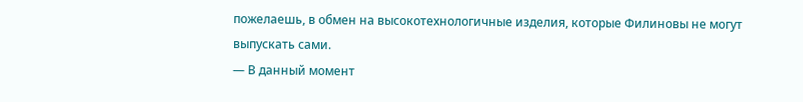пожелаешь, в обмен на высокотехнологичные изделия, которые Филиновы не могут выпускать сами.
— В данный момент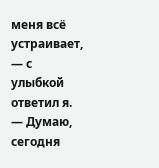меня всё устраивает, — с улыбкой ответил я. — Думаю, сегодня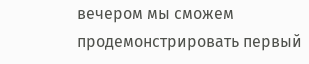вечером мы сможем продемонстрировать первый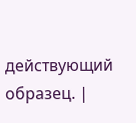действующий образец. |